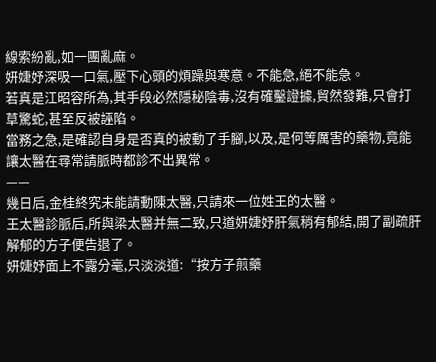線索紛亂,如一團亂麻。
妍婕妤深吸一口氣,壓下心頭的煩躁與寒意。不能急,絕不能急。
若真是江昭容所為,其手段必然隱秘陰毒,沒有確鑿證據,貿然發難,只會打草驚蛇,甚至反被誣陷。
當務之急,是確認自身是否真的被動了手腳,以及,是何等厲害的藥物,竟能讓太醫在尋常請脈時都診不出異常。
——
幾日后,金桂終究未能請動陳太醫,只請來一位姓王的太醫。
王太醫診脈后,所與梁太醫并無二致,只道妍婕妤肝氣稍有郁結,開了副疏肝解郁的方子便告退了。
妍婕妤面上不露分毫,只淡淡道:“按方子煎藥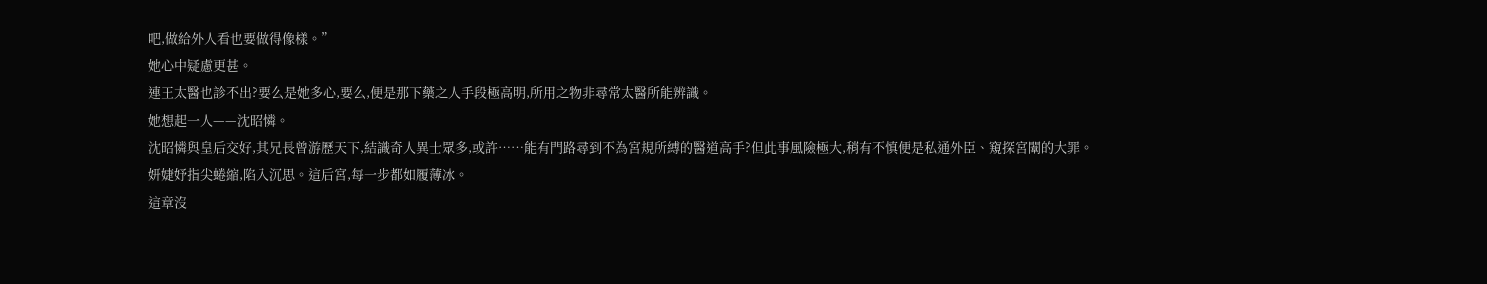吧,做給外人看也要做得像樣。”
她心中疑慮更甚。
連王太醫也診不出?要么是她多心,要么,便是那下藥之人手段極高明,所用之物非尋常太醫所能辨識。
她想起一人——沈昭憐。
沈昭憐與皇后交好,其兄長曾游歷天下,結識奇人異士眾多,或許……能有門路尋到不為宮規所縛的醫道高手?但此事風險極大,稍有不慎便是私通外臣、窺探宮闈的大罪。
妍婕妤指尖蜷縮,陷入沉思。這后宮,每一步都如履薄冰。
這章沒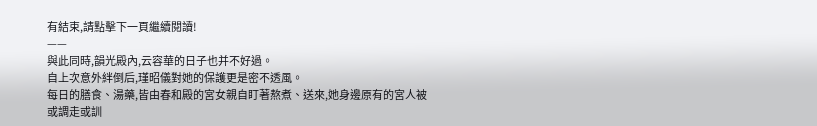有結束,請點擊下一頁繼續閱讀!
——
與此同時,韻光殿內,云容華的日子也并不好過。
自上次意外絆倒后,瑾昭儀對她的保護更是密不透風。
每日的膳食、湯藥,皆由春和殿的宮女親自盯著熬煮、送來,她身邊原有的宮人被或調走或訓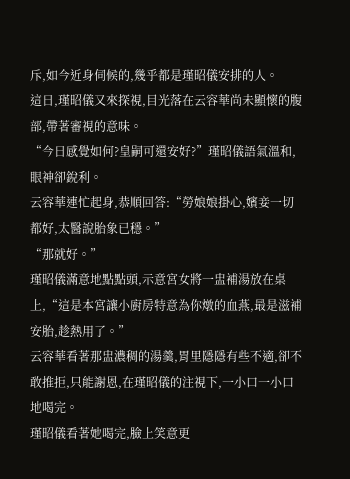斥,如今近身伺候的,幾乎都是瑾昭儀安排的人。
這日,瑾昭儀又來探視,目光落在云容華尚未顯懷的腹部,帶著審視的意味。
“今日感覺如何?皇嗣可還安好?”瑾昭儀語氣溫和,眼神卻銳利。
云容華連忙起身,恭順回答:“勞娘娘掛心,嬪妾一切都好,太醫說胎象已穩。”
“那就好。”
瑾昭儀滿意地點點頭,示意宮女將一盅補湯放在桌上,“這是本宮讓小廚房特意為你燉的血燕,最是滋補安胎,趁熱用了。”
云容華看著那盅濃稠的湯羹,胃里隱隱有些不適,卻不敢推拒,只能謝恩,在瑾昭儀的注視下,一小口一小口地喝完。
瑾昭儀看著她喝完,臉上笑意更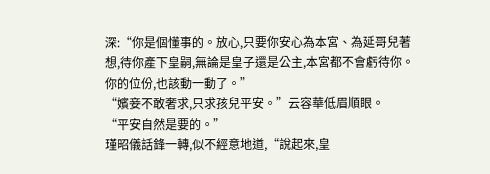深:“你是個懂事的。放心,只要你安心為本宮、為延哥兒著想,待你產下皇嗣,無論是皇子還是公主,本宮都不會虧待你。你的位份,也該動一動了。”
“嬪妾不敢奢求,只求孩兒平安。”云容華低眉順眼。
“平安自然是要的。”
瑾昭儀話鋒一轉,似不經意地道,“說起來,皇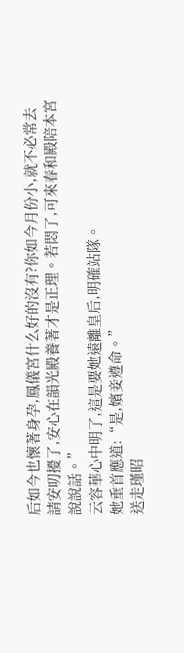后如今也懷著身孕,鳳儀宮什么好的沒有?你如今月份小,就不必常去請安叨擾了,安心在韻光殿養著才是正理。若悶了,可來春和殿陪本宮說說話。”
云容華心中明了,這是要她遠離皇后,明確站隊。
她垂首應道:“是,嬪妾遵命。”
送走瑾昭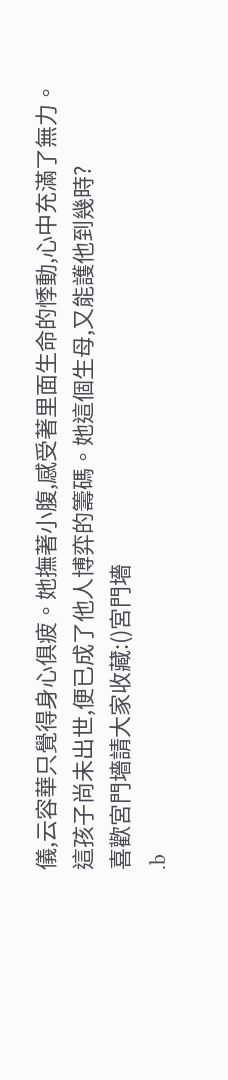儀,云容華只覺得身心俱疲。她撫著小腹,感受著里面生命的悸動,心中充滿了無力。
這孩子尚未出世,便已成了他人博弈的籌碼。她這個生母,又能護他到幾時?
喜歡宮門墻請大家收藏:()宮門墻
.b